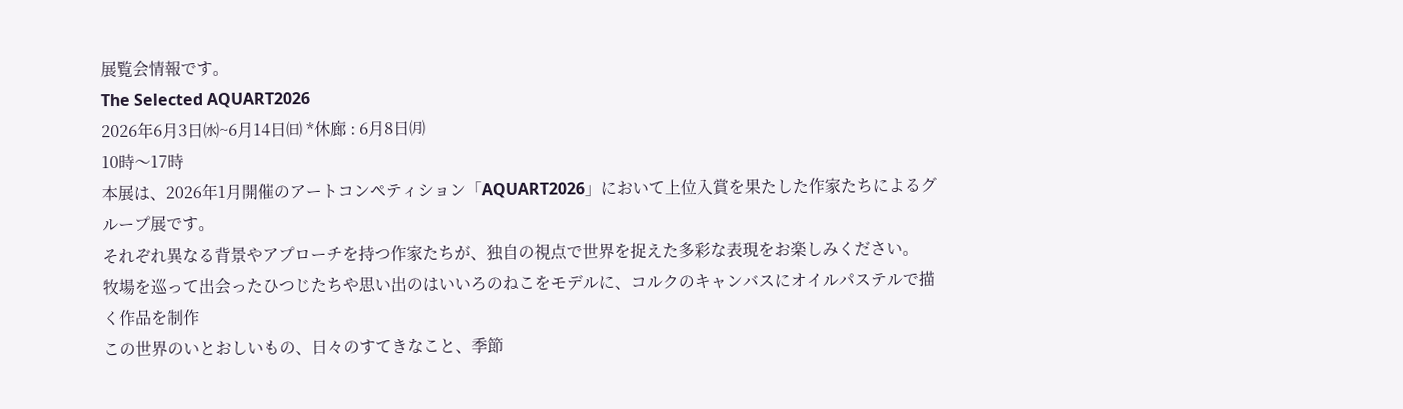展覧会情報です。
The Selected AQUART2026
2026年6月3日㈬~6月14日㈰ *休廊 : 6月8日㈪
10時〜17時
本展は、2026年1月開催のアートコンペティション「AQUART2026」において上位入賞を果たした作家たちによるグループ展です。
それぞれ異なる背景やアプローチを持つ作家たちが、独自の視点で世界を捉えた多彩な表現をお楽しみください。
牧場を巡って出会ったひつじたちや思い出のはいいろのねこをモデルに、コルクのキャンバスにオイルパステルで描く作品を制作
この世界のいとおしいもの、日々のすてきなこと、季節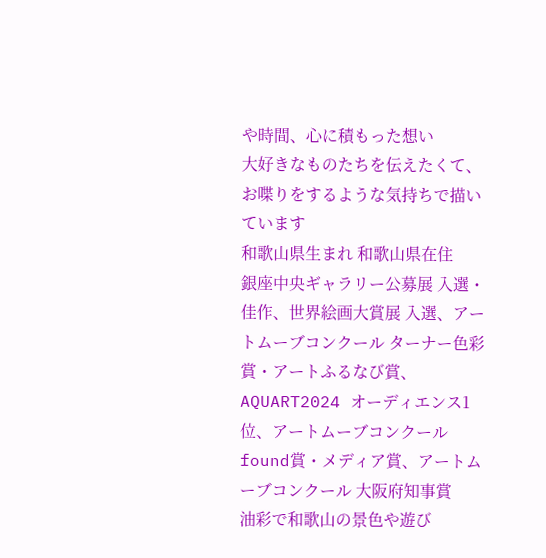や時間、心に積もった想い
大好きなものたちを伝えたくて、お喋りをするような気持ちで描いています
和歌山県生まれ 和歌山県在住
銀座中央ギャラリー公募展 入選・佳作、世界絵画大賞展 入選、アートムーブコンクール ターナー色彩賞・アートふるなび賞、AQUART2024 オーディエンス1位、アートムーブコンクール found賞・メディア賞、アートムーブコンクール 大阪府知事賞
油彩で和歌山の景色や遊び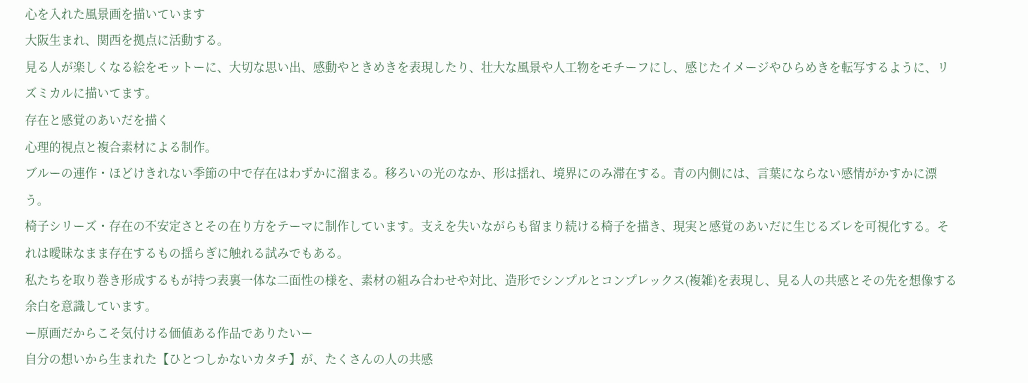心を入れた風景画を描いています
大阪生まれ、関西を拠点に活動する。
見る人が楽しくなる絵をモットーに、大切な思い出、感動やときめきを表現したり、壮大な風景や人工物をモチーフにし、感じたイメージやひらめきを転写するように、リズミカルに描いてます。
存在と感覚のあいだを描く
心理的視点と複合素材による制作。
ブルーの連作・ほどけきれない季節の中で存在はわずかに溜まる。移ろいの光のなか、形は揺れ、境界にのみ滞在する。青の内側には、言葉にならない感情がかすかに漂う。
椅子シリーズ・存在の不安定さとその在り方をテーマに制作しています。支えを失いながらも留まり続ける椅子を描き、現実と感覚のあいだに生じるズレを可視化する。それは曖昧なまま存在するもの揺らぎに触れる試みでもある。
私たちを取り巻き形成するもが持つ表裏一体な二面性の様を、素材の組み合わせや対比、造形でシンプルとコンプレックス(複雑)を表現し、見る人の共感とその先を想像する余白を意識しています。
ー原画だからこそ気付ける価値ある作品でありたいー
自分の想いから生まれた【ひとつしかないカタチ】が、たくさんの人の共感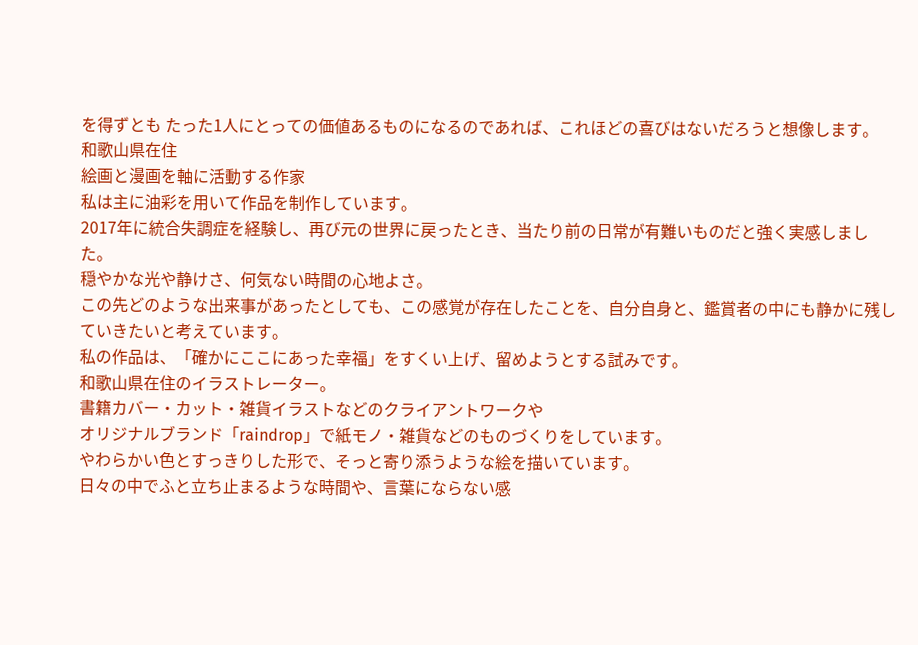を得ずとも たった1人にとっての価値あるものになるのであれば、これほどの喜びはないだろうと想像します。
和歌山県在住
絵画と漫画を軸に活動する作家
私は主に油彩を用いて作品を制作しています。
2017年に統合失調症を経験し、再び元の世界に戻ったとき、当たり前の日常が有難いものだと強く実感しました。
穏やかな光や静けさ、何気ない時間の心地よさ。
この先どのような出来事があったとしても、この感覚が存在したことを、自分自身と、鑑賞者の中にも静かに残していきたいと考えています。
私の作品は、「確かにここにあった幸福」をすくい上げ、留めようとする試みです。
和歌山県在住のイラストレーター。
書籍カバー・カット・雑貨イラストなどのクライアントワークや
オリジナルブランド「raindrop」で紙モノ・雑貨などのものづくりをしています。
やわらかい色とすっきりした形で、そっと寄り添うような絵を描いています。
日々の中でふと立ち止まるような時間や、言葉にならない感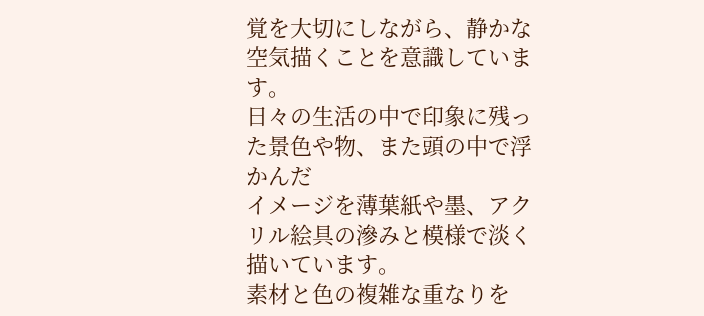覚を大切にしながら、静かな空気描くことを意識しています。
日々の生活の中で印象に残った景色や物、また頭の中で浮かんだ
イメージを薄葉紙や墨、アクリル絵具の滲みと模様で淡く描いています。
素材と色の複雑な重なりを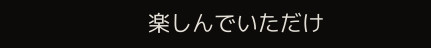楽しんでいただけ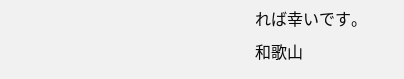れば幸いです。
和歌山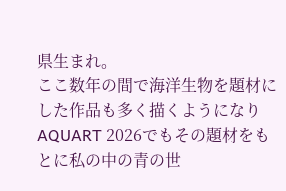県生まれ。
ここ数年の間で海洋生物を題材にした作品も多く描くようになりAQUART 2026でもその題材をもとに私の中の青の世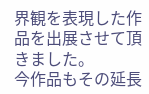界観を表現した作品を出展させて頂きました。
今作品もその延長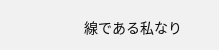線である私なり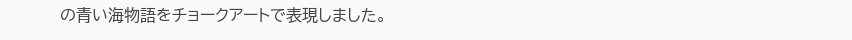の青い海物語をチョークアートで表現しました。